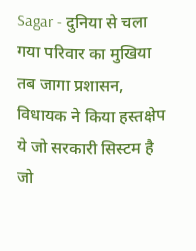Sagar - दुनिया से चला गया परिवार का मुखिया तब जागा प्रशासन, विधायक ने किया हस्तक्षेप
ये जो सरकारी सिस्टम है जो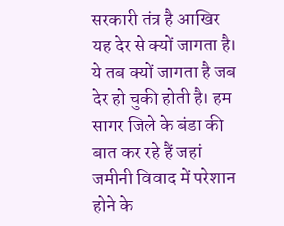सरकारी तंत्र है आखिर यह देर से क्यों जागता है। ये तब क्यों जागता है जब देर हो चुकी होती है। हम सागर जिले के बंडा की बात कर रहे हैं जहां जमीनी विवाद में परेशान होने के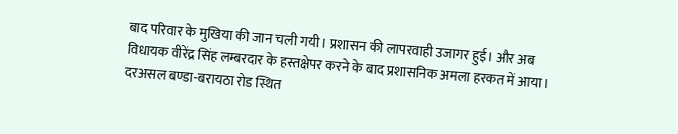बाद परिवार के मुखिया की जान चली गयी। प्रशासन की लापरवाही उजागर हुई। और अब विधायक वीरेंद्र सिंह लम्बरदार के हस्तक्षेपर करने के बाद प्रशासनिक अमला हरकत में आया। दरअसल बण्डा-बरायठा रोड स्थित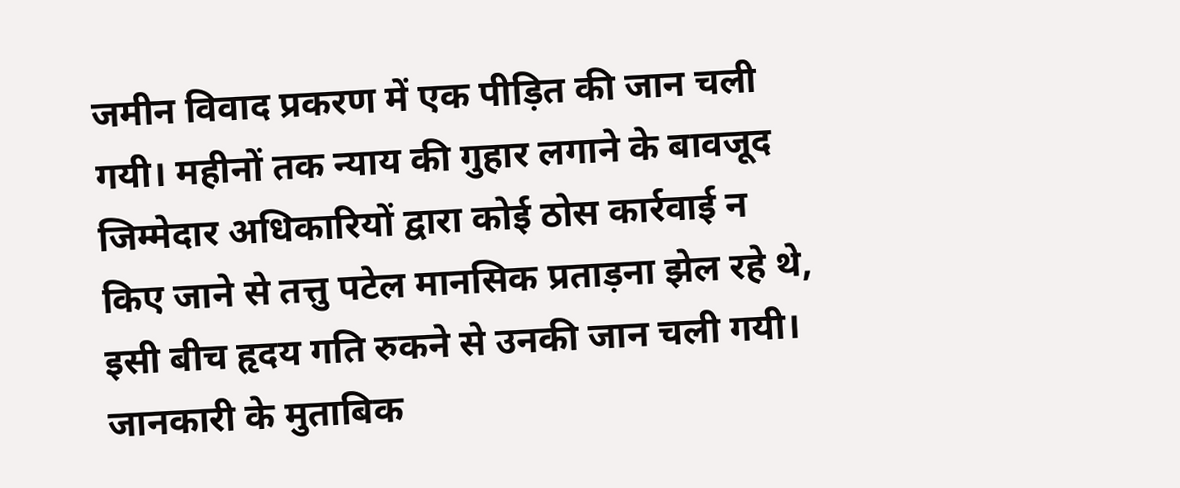जमीन विवाद प्रकरण में एक पीड़ित की जान चली गयी। महीनों तक न्याय की गुहार लगाने के बावजूद जिम्मेदार अधिकारियों द्वारा कोई ठोस कार्रवाई न किए जाने से तत्तु पटेल मानसिक प्रताड़ना झेल रहे थे, इसी बीच हृदय गति रुकने से उनकी जान चली गयी।
जानकारी के मुताबिक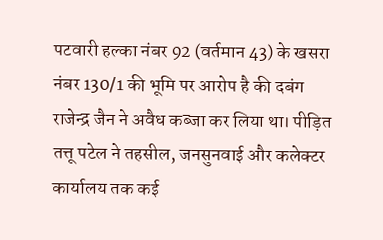पटवारी हल्का नंबर 92 (वर्तमान 43) के खसरा नंबर 130/1 की भूमि पर आरोप है की दबंग राजेन्द्र जैन ने अवैध कब्जा कर लिया था। पीड़ित तत्तू पटेल ने तहसील, जनसुनवाई और कलेक्टर कार्यालय तक कई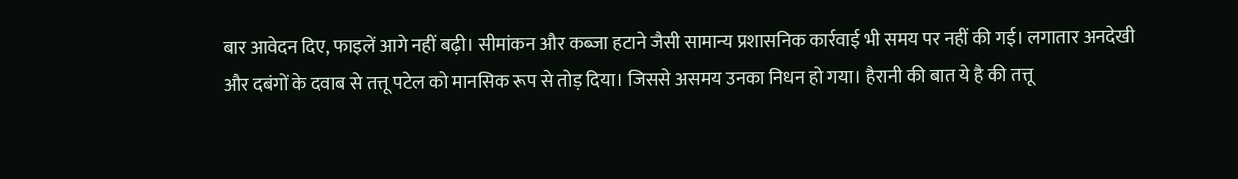बार आवेदन दिए, फाइलें आगे नहीं बढ़ी। सीमांकन और कब्जा हटाने जैसी सामान्य प्रशासनिक कार्रवाई भी समय पर नहीं की गई। लगातार अनदेखी और दबंगों के दवाब से तत्तू पटेल को मानसिक रूप से तोड़ दिया। जिससे असमय उनका निधन हो गया। हैरानी की बात ये है की तत्तू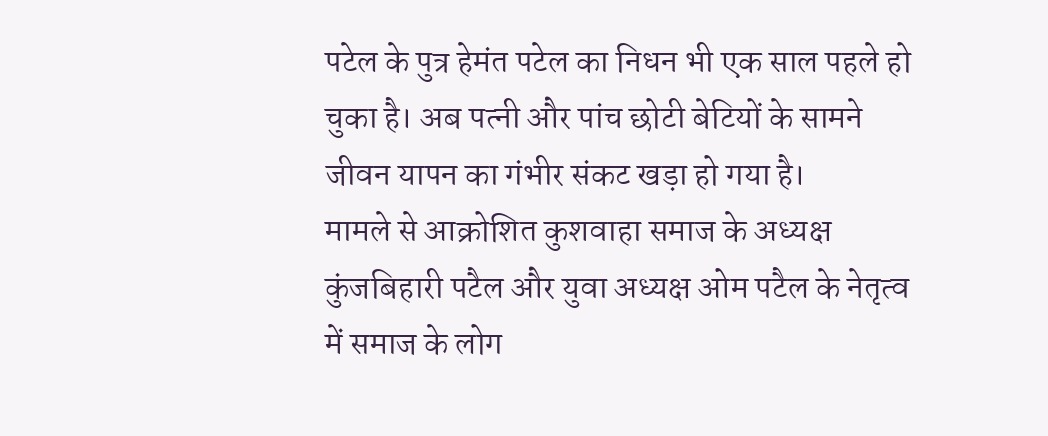पटेल के पुत्र हेमंत पटेल का निधन भी एक साल पहले हो चुका है। अब पत्नी और पांच छोटी बेटियों के सामने जीवन यापन का गंभीर संकट खड़ा हो गया है।
मामले से आक्रोशित कुशवाहा समाज के अध्यक्ष कुंजबिहारी पटैल और युवा अध्यक्ष ओम पटैल के नेतृत्व में समाज के लोग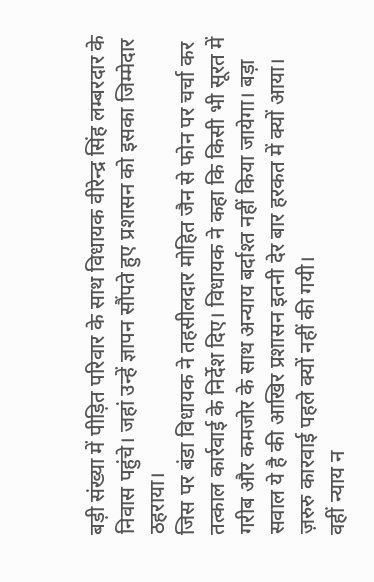बड़ी संख्या में पीड़ित परिवार के साथ विधायक वीरेन्द्र सिंह लम्बरदार के निवास पहुंचे। जहां उन्हें ज्ञापन सौंपते हुए प्रशासन को इसका जिम्मेदार ठहराया।
जिस पर बंडा विधायक ने तहसीलदार मोहित जैन से फोन पर चर्चा कर तत्काल कार्रवाई के निर्देश दिए। विधायक ने कहा कि किसी भी सूरत में गरीब और कमजोर के साथ अन्याय बर्दाश्त नहीं किया जायेगा। बड़ा सवाल ये है की आखिर प्रशासन इतनी देर बार हरकत में क्यों आया। ज़रुरु कारवाई पहले क्यों नहीं की गयी।
वहीं न्याय न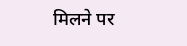मिलने पर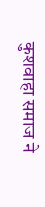कुशवाहा समाज ने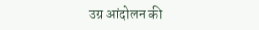उग्र आंदोलन की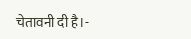चेतावनी दी है।-